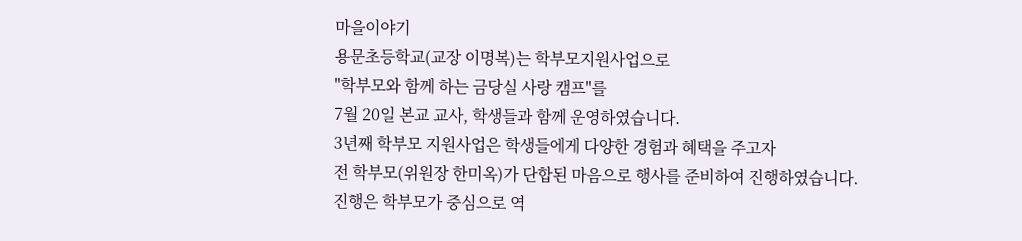마을이야기
용문초등학교(교장 이명복)는 학부모지원사업으로
"학부모와 함께 하는 금당실 사랑 캠프"를
7월 20일 본교 교사, 학생들과 함께 운영하였습니다.
3년째 학부모 지원사업은 학생들에게 다양한 경험과 혜택을 주고자
전 학부모(위원장 한미옥)가 단합된 마음으로 행사를 준비하여 진행하였습니다.
진행은 학부모가 중심으로 역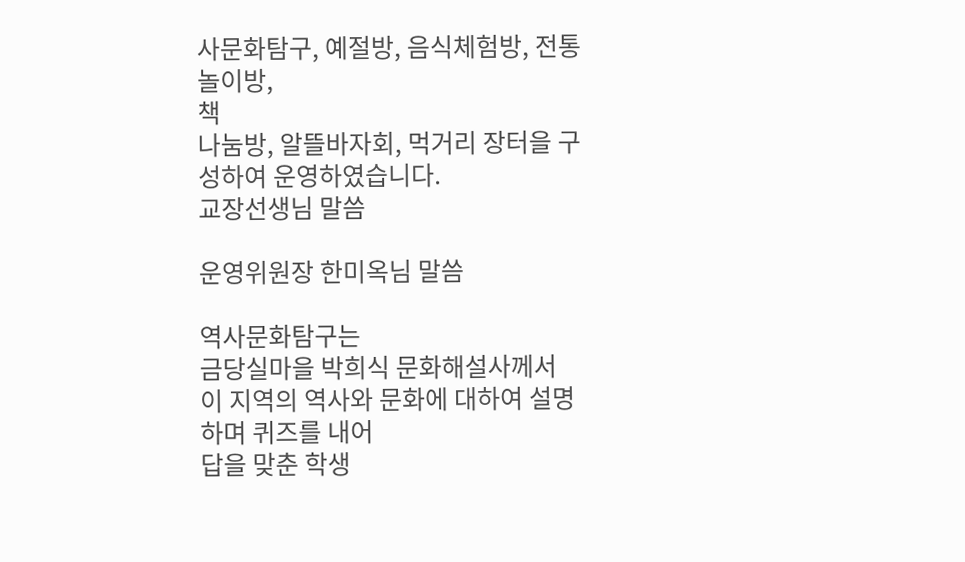사문화탐구, 예절방, 음식체험방, 전통놀이방,
책
나눔방, 알뜰바자회, 먹거리 장터을 구성하여 운영하였습니다.
교장선생님 말씀

운영위원장 한미옥님 말씀

역사문화탐구는
금당실마을 박희식 문화해설사께서
이 지역의 역사와 문화에 대하여 설명하며 퀴즈를 내어
답을 맞춘 학생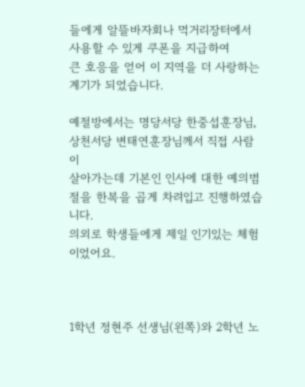들에게 알뜰바자회나 먹거리장터에서
사용할 수 있게 쿠폰을 지급하여
큰 호응을 얻어 이 지역을 더 사랑하는 계기가 되었습니다.

예절방에서는 명당서당 한중섭훈장님, 상천서당 변태연훈장님께서 직접 사람이
살아가는데 기본인 인사에 대한 예의범절을 한복을 곱게 차려입고 진행하였습니다.
의외로 학생들에게 제일 인기있는 체험이었어요.



1학년 정현주 선생님(왼쪽)와 2학년 노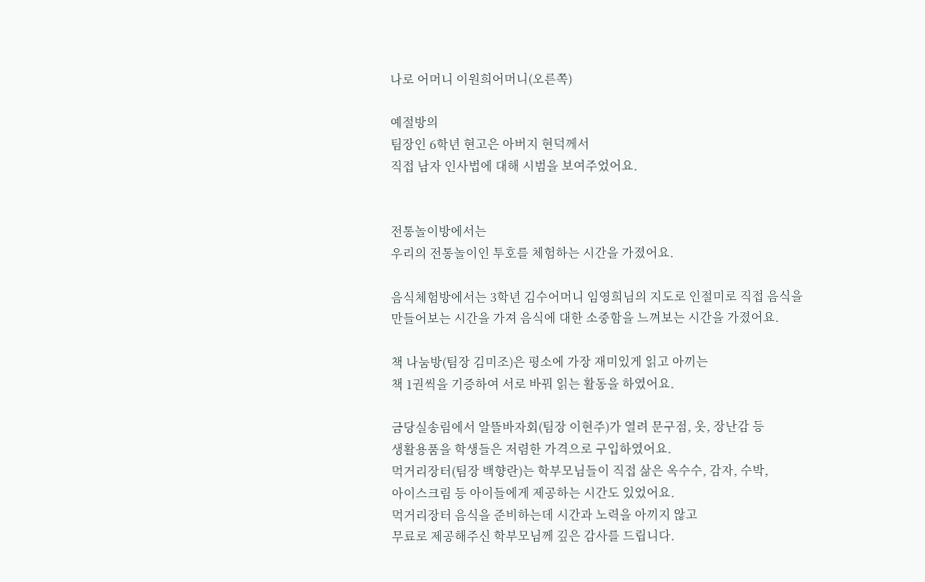나로 어머니 이원희어머니(오른쪽)

예절방의
팀장인 6학년 현고은 아버지 현덕께서
직접 남자 인사법에 대해 시범을 보여주었어요.


전통놀이방에서는
우리의 전통놀이인 투호를 체험하는 시간을 가졌어요.

음식체험방에서는 3학년 김수어머니 임영희님의 지도로 인절미로 직접 음식을
만들어보는 시간을 가져 음식에 대한 소중함을 느껴보는 시간을 가졌어요.

책 나눔방(팀장 김미조)은 평소에 가장 재미있게 읽고 아끼는
책 1권씩을 기증하여 서로 바꿔 읽는 활동을 하였어요.

금당실송림에서 알뜰바자회(팀장 이현주)가 열려 문구점, 옷, 장난감 등
생활용품을 학생들은 저렴한 가격으로 구입하였어요.
먹거리장터(팀장 백향란)는 학부모님들이 직접 삶은 옥수수, 감자, 수박,
아이스크림 등 아이들에게 제공하는 시간도 있었어요.
먹거리장터 음식을 준비하는데 시간과 노력을 아끼지 않고
무료로 제공해주신 학부모님께 깊은 감사를 드립니다.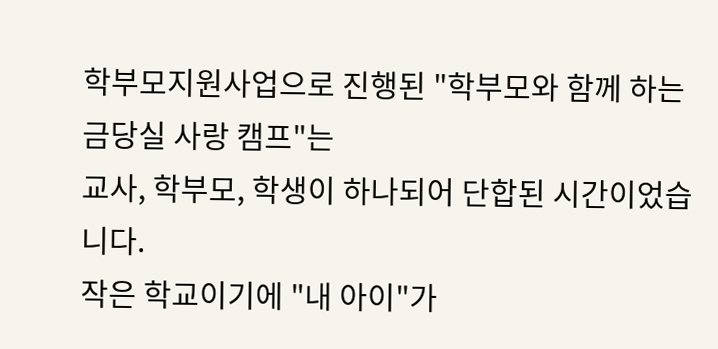학부모지원사업으로 진행된 "학부모와 함께 하는 금당실 사랑 캠프"는
교사, 학부모, 학생이 하나되어 단합된 시간이었습니다.
작은 학교이기에 "내 아이"가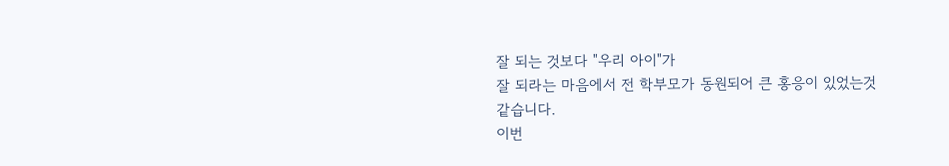잘 되는 것보다 "우리 아이"가
잘 되라는 마음에서 전 학부모가 동원되어 큰 홍응이 있었는것 같습니다.
이번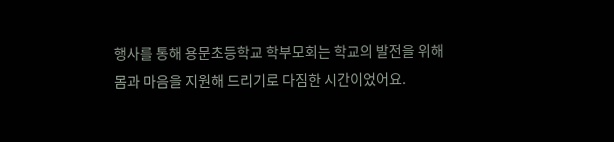행사를 통해 용문초등학교 학부모회는 학교의 발전을 위해
몸과 마음을 지원해 드리기로 다짐한 시간이었어요.